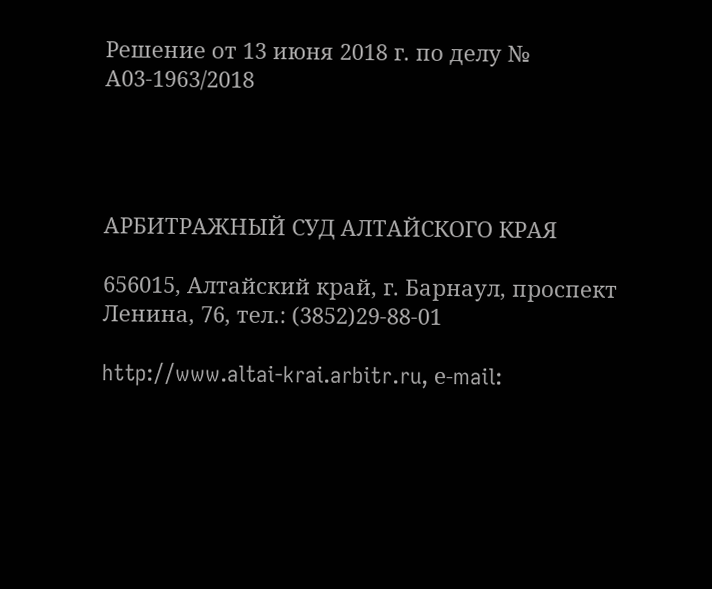Решение от 13 июня 2018 г. по делу № А03-1963/2018




АРБИТРАЖНЫЙ СУД АЛТАЙСКОГО КРАЯ

656015, Алтайский край, г. Барнаул, проспект Ленина, 76, тел.: (3852)29-88-01

http://www.altai-krai.arbitr.ru, е-mail: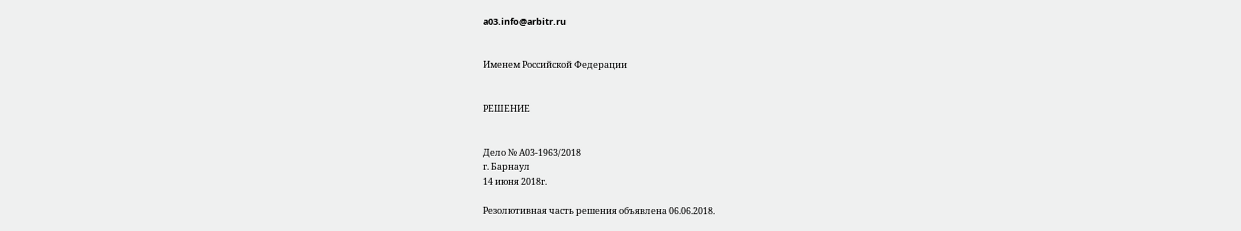a03.info@arbitr.ru


Именем Российской Федерации


РЕШЕНИЕ


Дело № А03-1963/2018
г. Барнаул
14 июня 2018г.

Резолютивная часть решения объявлена 06.06.2018.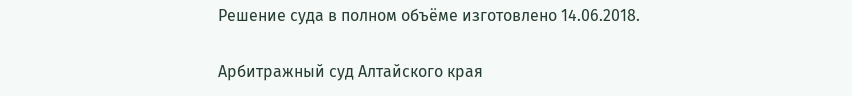Решение суда в полном объёме изготовлено 14.06.2018.

Арбитражный суд Алтайского края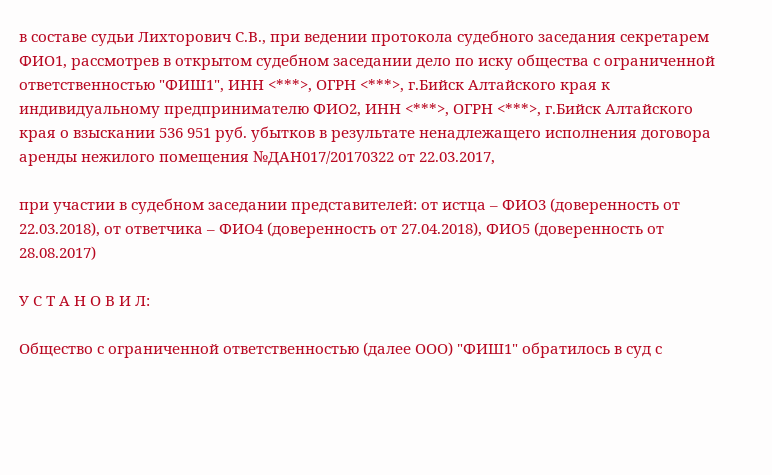в составе судьи Лихторович С.В., при ведении протокола судебного заседания секретарем ФИО1, рассмотрев в открытом судебном заседании дело по иску общества с ограниченной ответственностью "ФИШ1", ИНН <***>, ОГРН <***>, г.Бийск Алтайского края к индивидуальному предпринимателю ФИО2, ИНН <***>, ОГРН <***>, г.Бийск Алтайского края о взыскании 536 951 руб. убытков в результате ненадлежащего исполнения договора аренды нежилого помещения №ДАН017/20170322 от 22.03.2017,

при участии в судебном заседании представителей: от истца – ФИО3 (доверенность от 22.03.2018), от ответчика – ФИО4 (доверенность от 27.04.2018), ФИО5 (доверенность от 28.08.2017)

У С Т А Н О В И Л:

Общество с ограниченной ответственностью (далее ООО) "ФИШ1" обратилось в суд с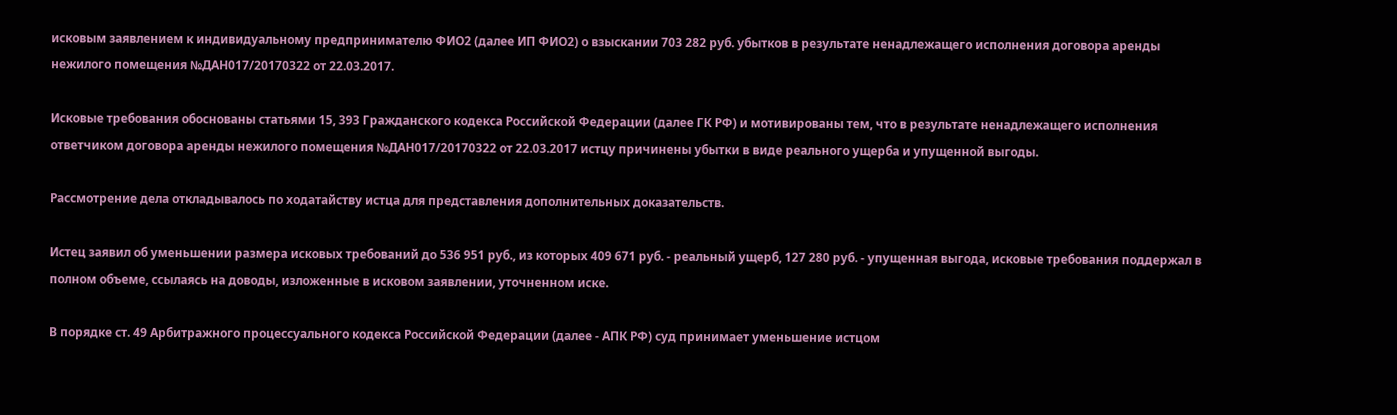исковым заявлением к индивидуальному предпринимателю ФИО2 (далее ИП ФИО2) о взыскании 703 282 руб. убытков в результате ненадлежащего исполнения договора аренды нежилого помещения №ДАН017/20170322 от 22.03.2017.

Исковые требования обоснованы статьями 15, 393 Гражданского кодекса Российской Федерации (далее ГК РФ) и мотивированы тем, что в результате ненадлежащего исполнения ответчиком договора аренды нежилого помещения №ДАН017/20170322 от 22.03.2017 истцу причинены убытки в виде реального ущерба и упущенной выгоды.

Рассмотрение дела откладывалось по ходатайству истца для представления дополнительных доказательств.

Истец заявил об уменьшении размера исковых требований до 536 951 руб., из которых 409 671 руб. - реальный ущерб, 127 280 руб. - упущенная выгода, исковые требования поддержал в полном объеме, ссылаясь на доводы, изложенные в исковом заявлении, уточненном иске.

В порядке ст. 49 Арбитражного процессуального кодекса Российской Федерации (далее - АПК РФ) суд принимает уменьшение истцом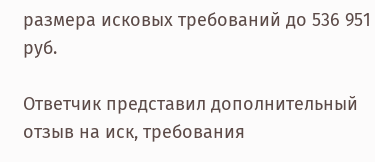размера исковых требований до 536 951 руб.

Ответчик представил дополнительный отзыв на иск, требования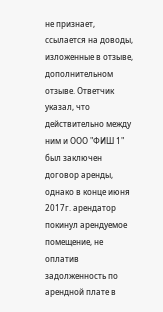не признает, ссылается на доводы, изложенные в отзыве, дополнительном отзыве. Ответчик указал, что действительно между ним и ООО "ФИШ 1" был заключен договор аренды, однако в конце июня 2017г. арендатор покинул арендуемое помещение, не оплатив задолженность по арендной плате в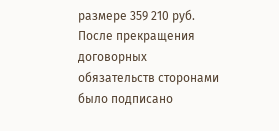размере 359 210 руб. После прекращения договорных обязательств сторонами было подписано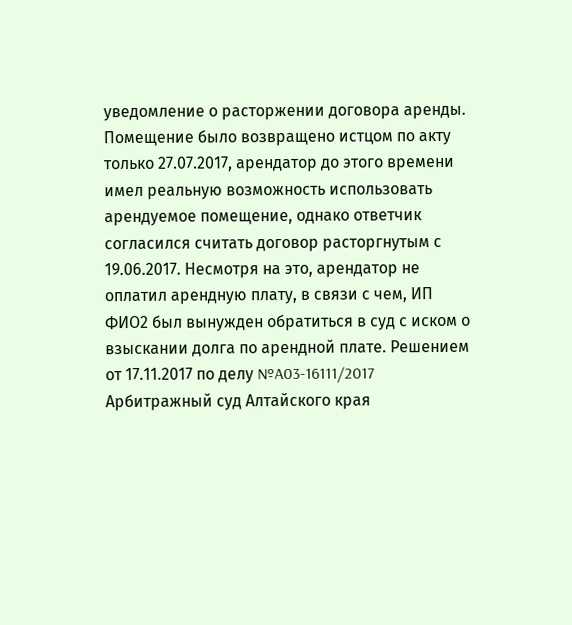уведомление о расторжении договора аренды. Помещение было возвращено истцом по акту только 27.07.2017, арендатор до этого времени имел реальную возможность использовать арендуемое помещение, однако ответчик согласился считать договор расторгнутым с 19.06.2017. Несмотря на это, арендатор не оплатил арендную плату, в связи с чем, ИП ФИО2 был вынужден обратиться в суд с иском о взыскании долга по арендной плате. Решением от 17.11.2017 по делу №A03-16111/2017 Арбитражный суд Алтайского края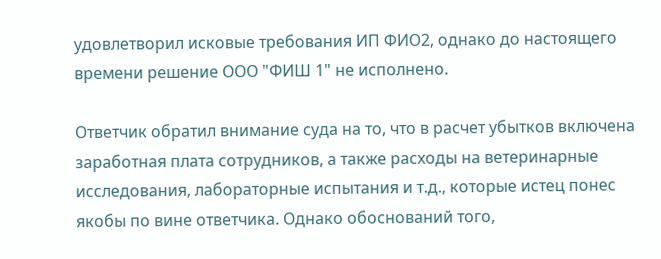удовлетворил исковые требования ИП ФИО2, однако до настоящего времени решение ООО "ФИШ 1" не исполнено.

Ответчик обратил внимание суда на то, что в расчет убытков включена заработная плата сотрудников, а также расходы на ветеринарные исследования, лабораторные испытания и т.д., которые истец понес якобы по вине ответчика. Однако обоснований того,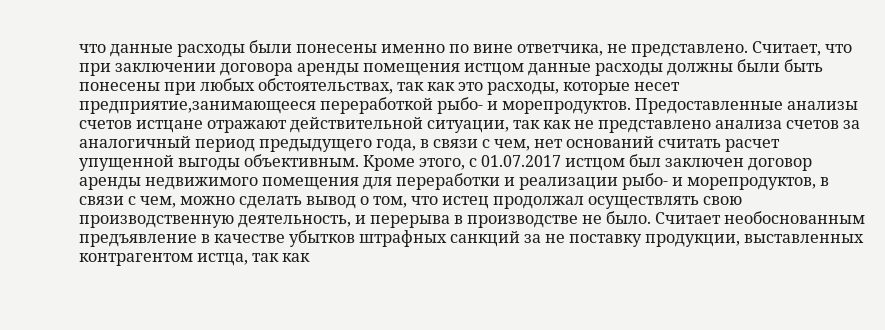что данные расходы были понесены именно по вине ответчика, не представлено. Считает, что при заключении договора аренды помещения истцом данные расходы должны были быть понесены при любых обстоятельствах, так как это расходы, которые несет предприятие,занимающееся переработкой рыбо- и морепродуктов. Предоставленные анализы счетов истцане отражают действительной ситуации, так как не представлено анализа счетов за аналогичный период предыдущего года, в связи с чем, нет оснований считать расчет упущенной выгоды объективным. Кроме этого, с 01.07.2017 истцом был заключен договор аренды недвижимого помещения для переработки и реализации рыбо- и морепродуктов, в связи с чем, можно сделать вывод о том, что истец продолжал осуществлять свою производственную деятельность, и перерыва в производстве не было. Считает необоснованным предъявление в качестве убытков штрафных санкций за не поставку продукции, выставленных контрагентом истца, так как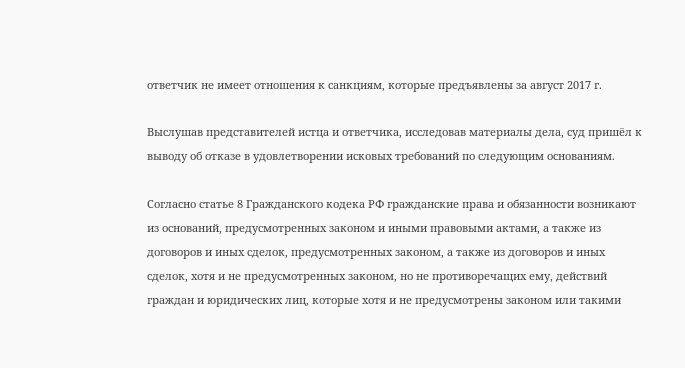ответчик не имеет отношения к санкциям, которые предъявлены за август 2017 г.

Выслушав представителей истца и ответчика, исследовав материалы дела, суд пришёл к выводу об отказе в удовлетворении исковых требований по следующим основаниям.

Согласно статье 8 Гражданского кодека РФ гражданские права и обязанности возникают из оснований, предусмотренных законом и иными правовыми актами, а также из договоров и иных сделок, предусмотренных законом, а также из договоров и иных сделок, хотя и не предусмотренных законом, но не противоречащих ему, действий граждан и юридических лиц, которые хотя и не предусмотрены законом или такими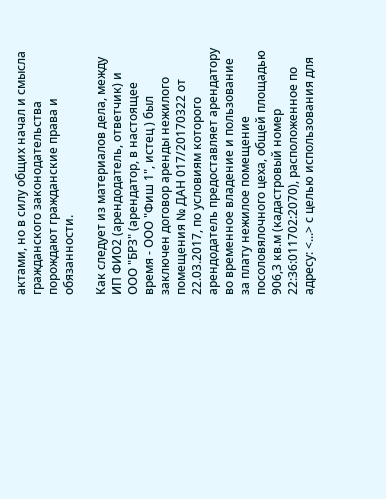актами, но в силу общих начал и смысла гражданского законодательства порождают гражданские права и обязанности.

Как следует из материалов дела, между ИП ФИО2 (арендодатель, ответчик) и ООО "БРЗ" (арендатор, в настоящее время - ООО "Фиш 1", истец ) был заключен договор аренды нежилого помещения № ДАН 017/20170322 от 22.03.2017, по условиям которого арендодатель предоставляет арендатору во временное владение и пользование за плату нежилое помещение посоловялочного цеха, общей площадью 906,3 кв.м (кадастровый номер 22:36:011702:2070), расположенное по адресу: <...> с целью использования для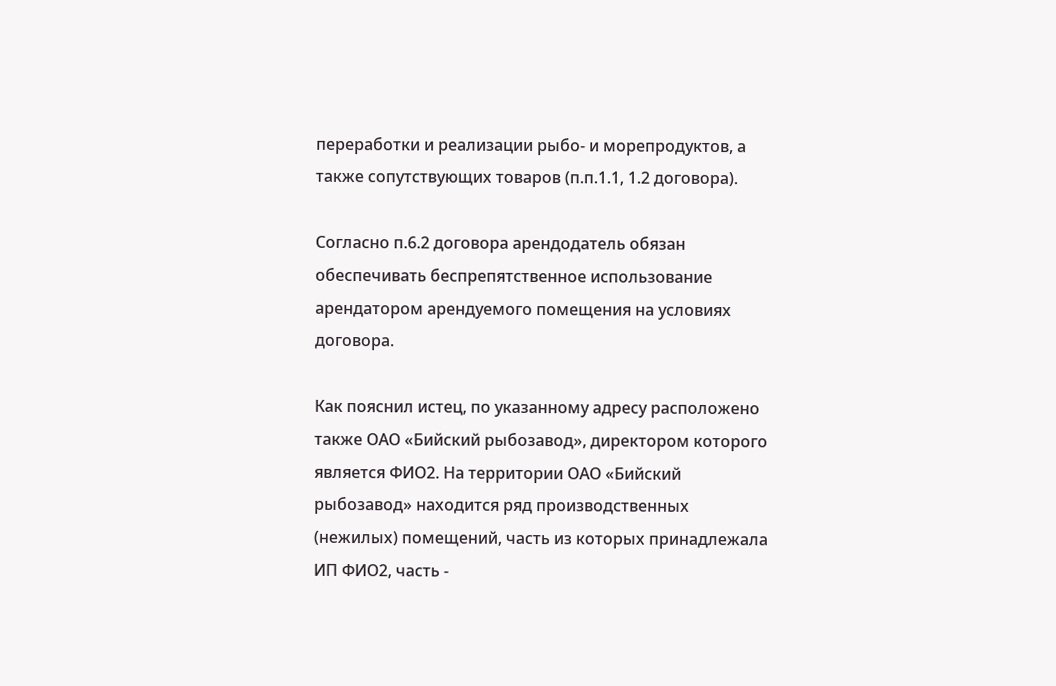переработки и реализации рыбо- и морепродуктов, а также сопутствующих товаров (п.п.1.1, 1.2 договора).

Согласно п.6.2 договора арендодатель обязан обеспечивать беспрепятственное использование арендатором арендуемого помещения на условиях договора.

Как пояснил истец, по указанному адресу расположено также ОАО «Бийский рыбозавод», директором которого является ФИО2. На территории ОАО «Бийский рыбозавод» находится ряд производственных (нежилых) помещений, часть из которых принадлежала ИП ФИО2, часть -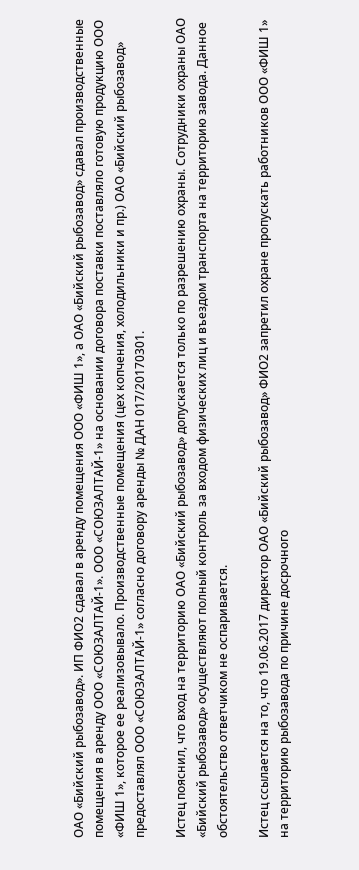ОАО «Бийский рыбозавод». ИП ФИО2 сдавал в аренду помещения ООО «ФИШ 1», а ОАО «Бийский рыбозавод» сдавал производственные помещения в аренду ООО «СОЮЗАЛТАЙ-1». ООО «СОЮЗАЛТАЙ-1» на основании договора поставки поставляло готовую продукцию ООО «ФИШ 1», которое ее реализовывало. Производственные помещения (цех копчения, холодильники и пр.) ОАО «Бийский рыбозавод» предоставлял ООО «СОЮЗАЛТАЙ-1» согласно договору аренды № ДАН 017/20170301.

Истец пояснил, что вход на территорию ОАО «Бийский рыбозавод» допускается только по разрешению охраны. Сотрудники охраны ОАО «Бийский рыбозавод» осуществляют полный контроль за входом физических лиц и въездом транспорта на территорию завода. Данное обстоятельство ответчиком не оспаривается.

Истец ссылается на то, что 19.06.2017 директор ОАО «Бийский рыбозавод» ФИО2 запретил охране пропускать работников ООО «ФИШ 1» на территорию рыбозавода по причине досрочного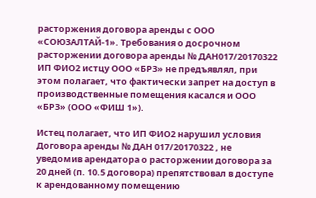расторжения договора аренды с ООО «СОЮЗАЛТАЙ-1». Требования о досрочном расторжении договора аренды № ДАН017/20170322 ИП ФИО2 истцу ООО «БРЗ» не предъявлял, при этом полагает, что фактически запрет на доступ в производственные помещения касался и ООО «БРЗ» (ООО «ФИШ 1»).

Истец полагает, что ИП ФИО2 нарушил условия Договора аренды № ДАН 017/20170322 , не уведомив арендатора о расторжении договора за 20 дней (п. 10.5 договора) препятствовал в доступе к арендованному помещению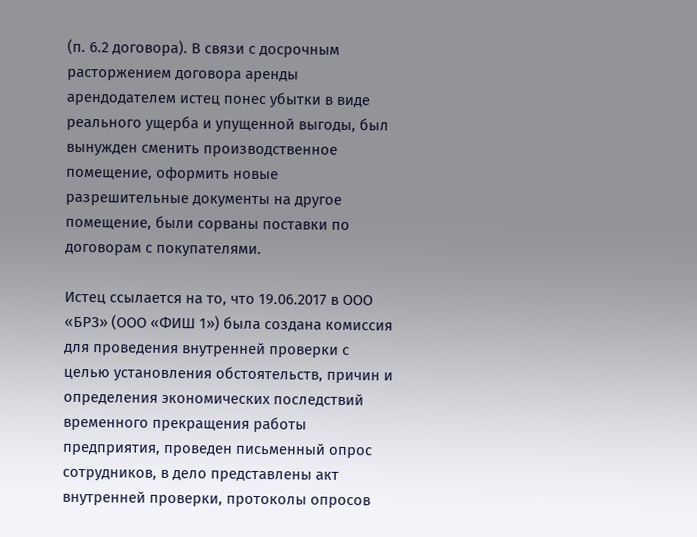(п. 6.2 договора). В связи с досрочным расторжением договора аренды арендодателем истец понес убытки в виде реального ущерба и упущенной выгоды, был вынужден сменить производственное помещение, оформить новые разрешительные документы на другое помещение, были сорваны поставки по договорам с покупателями.

Истец ссылается на то, что 19.06.2017 в ООО «БРЗ» (ООО «ФИШ 1») была создана комиссия для проведения внутренней проверки с целью установления обстоятельств, причин и определения экономических последствий временного прекращения работы предприятия, проведен письменный опрос сотрудников, в дело представлены акт внутренней проверки, протоколы опросов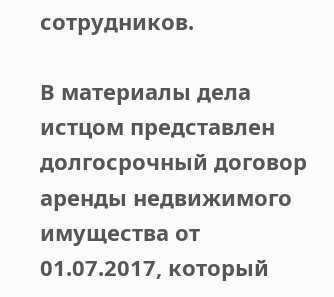сотрудников.

В материалы дела истцом представлен долгосрочный договор аренды недвижимого имущества от 01.07.2017, который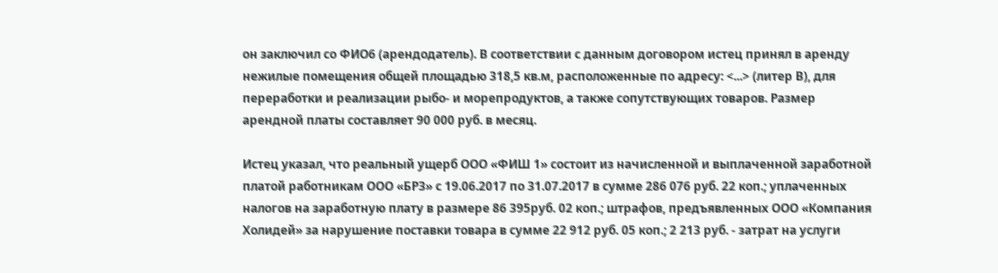он заключил со ФИО6 (арендодатель). В соответствии с данным договором истец принял в аренду нежилые помещения общей площадью 318,5 кв.м, расположенные по адресу: <...> (литер В), для переработки и реализации рыбо- и морепродуктов, а также сопутствующих товаров. Размер арендной платы составляет 90 000 руб. в месяц.

Истец указал, что реальный ущерб ООО «ФИШ 1» состоит из начисленной и выплаченной заработной платой работникам ООО «БРЗ» с 19.06.2017 по 31.07.2017 в сумме 286 076 руб. 22 коп.; уплаченных налогов на заработную плату в размере 86 395руб. 02 коп.; штрафов, предъявленных ООО «Компания Холидей» за нарушение поставки товара в сумме 22 912 руб. 05 коп.; 2 213 руб. - затрат на услуги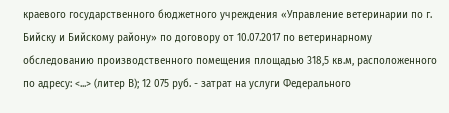краевого государственного бюджетного учреждения «Управление ветеринарии по г. Бийску и Бийскому району» по договору от 10.07.2017 по ветеринарному обследованию производственного помещения площадью 318,5 кв.м, расположенного по адресу: <...> (литер В); 12 075 руб. - затрат на услуги Федерального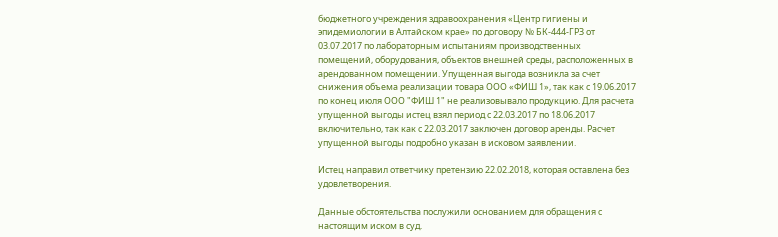бюджетного учреждения здравоохранения «Центр гигиены и эпидемиологии в Алтайском крае» по договору № БК-444-ГРЗ от 03.07.2017 по лабораторным испытаниям производственных помещений, оборудования, объектов внешней среды, расположенных в арендованном помещении. Упущенная выгода возникла за счет снижения объема реализации товара ООО «ФИШ 1», так как с 19.06.2017 по конец июля ООО "ФИШ 1" не реализовывало продукцию. Для расчета упущенной выгоды истец взял период с 22.03.2017 по 18.06.2017 включительно, так как с 22.03.2017 заключен договор аренды. Расчет упущенной выгоды подробно указан в исковом заявлении.

Истец направил ответчику претензию 22.02.2018, которая оставлена без удовлетворения.

Данные обстоятельства послужили основанием для обращения с настоящим иском в суд.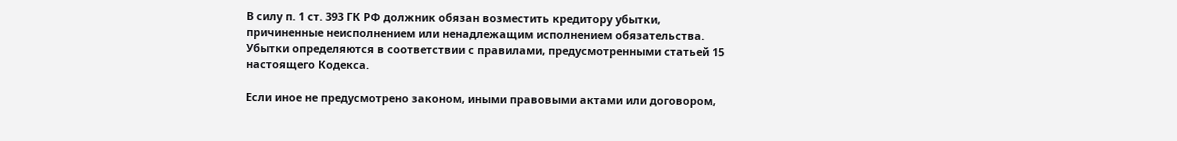В силу п. 1 ст. 393 ГК РФ должник обязан возместить кредитору убытки, причиненные неисполнением или ненадлежащим исполнением обязательства. Убытки определяются в соответствии с правилами, предусмотренными статьей 15 настоящего Кодекса.

Если иное не предусмотрено законом, иными правовыми актами или договором,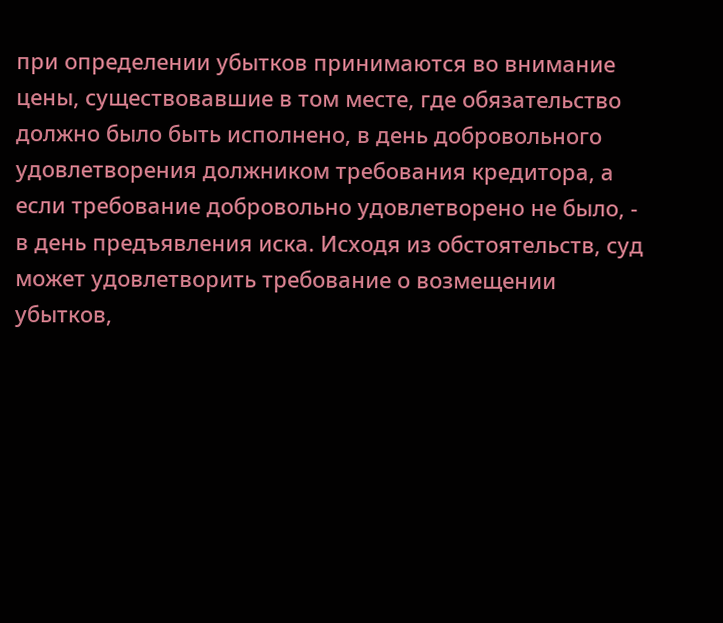при определении убытков принимаются во внимание цены, существовавшие в том месте, где обязательство должно было быть исполнено, в день добровольного удовлетворения должником требования кредитора, а если требование добровольно удовлетворено не было, - в день предъявления иска. Исходя из обстоятельств, суд может удовлетворить требование о возмещении убытков,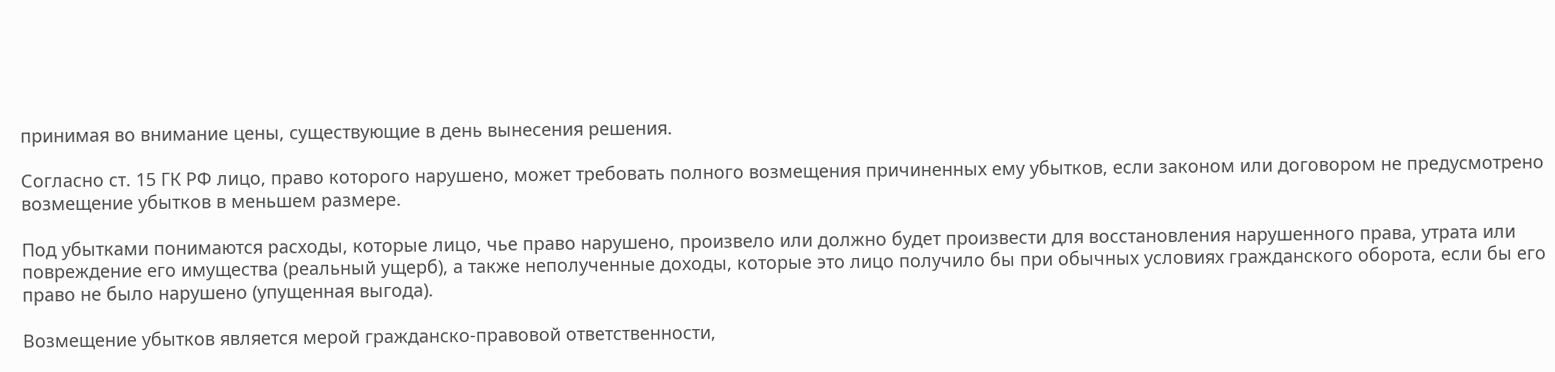принимая во внимание цены, существующие в день вынесения решения.

Согласно ст. 15 ГК РФ лицо, право которого нарушено, может требовать полного возмещения причиненных ему убытков, если законом или договором не предусмотрено возмещение убытков в меньшем размере.

Под убытками понимаются расходы, которые лицо, чье право нарушено, произвело или должно будет произвести для восстановления нарушенного права, утрата или повреждение его имущества (реальный ущерб), а также неполученные доходы, которые это лицо получило бы при обычных условиях гражданского оборота, если бы его право не было нарушено (упущенная выгода).

Возмещение убытков является мерой гражданско-правовой ответственности,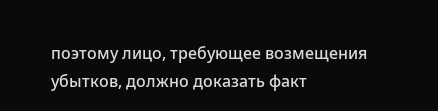поэтому лицо, требующее возмещения убытков, должно доказать факт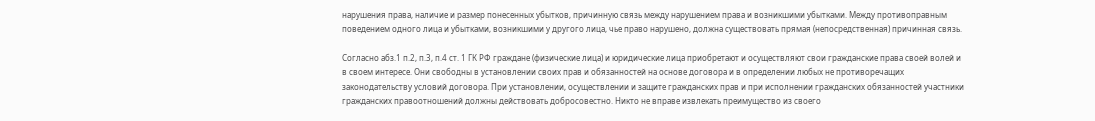нарушения права, наличие и размер понесенных убытков, причинную связь между нарушением права и возникшими убытками. Между противоправным поведением одного лица и убытками, возникшими у другого лица, чье право нарушено, должна существовать прямая (непосредственная) причинная связь.

Согласно абз.1 п.2, п.3, п.4 ст. 1 ГК РФ граждане (физические лица) и юридические лица приобретают и осуществляют свои гражданские права своей волей и в своем интересе. Они свободны в установлении своих прав и обязанностей на основе договора и в определении любых не противоречащих законодательству условий договора. При установлении, осуществлении и защите гражданских прав и при исполнении гражданских обязанностей участники гражданских правоотношений должны действовать добросовестно. Никто не вправе извлекать преимущество из своего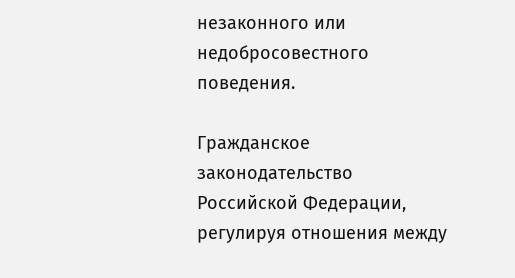незаконного или недобросовестного поведения.

Гражданское законодательство Российской Федерации, регулируя отношения между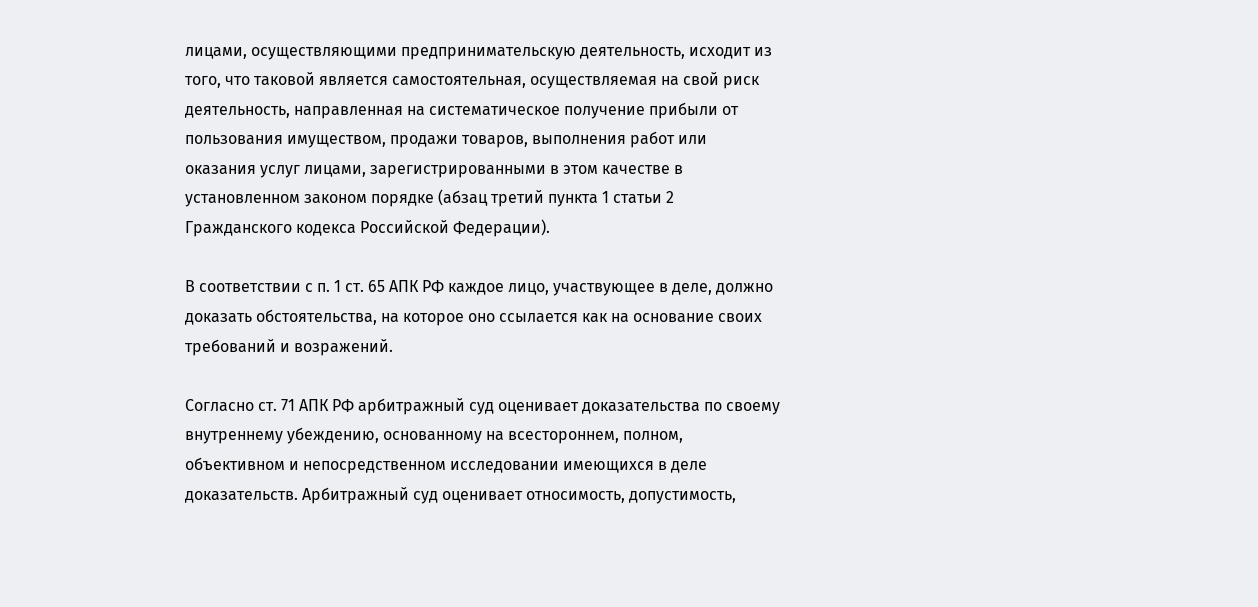лицами, осуществляющими предпринимательскую деятельность, исходит из того, что таковой является самостоятельная, осуществляемая на свой риск деятельность, направленная на систематическое получение прибыли от пользования имуществом, продажи товаров, выполнения работ или оказания услуг лицами, зарегистрированными в этом качестве в установленном законом порядке (абзац третий пункта 1 статьи 2 Гражданского кодекса Российской Федерации).

В соответствии с п. 1 ст. 65 АПК РФ каждое лицо, участвующее в деле, должно доказать обстоятельства, на которое оно ссылается как на основание своих требований и возражений.

Согласно ст. 71 АПК РФ арбитражный суд оценивает доказательства по своему внутреннему убеждению, основанному на всестороннем, полном, объективном и непосредственном исследовании имеющихся в деле доказательств. Арбитражный суд оценивает относимость, допустимость,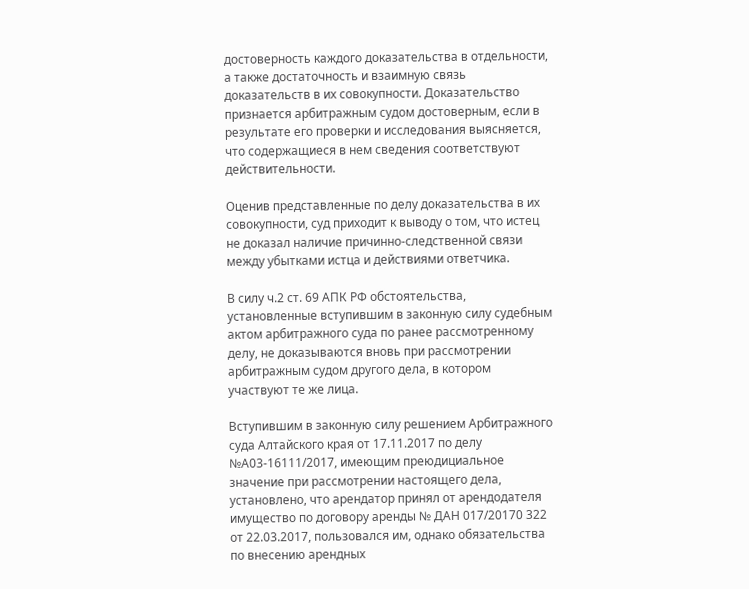достоверность каждого доказательства в отдельности, а также достаточность и взаимную связь доказательств в их совокупности. Доказательство признается арбитражным судом достоверным, если в результате его проверки и исследования выясняется, что содержащиеся в нем сведения соответствуют действительности.

Оценив представленные по делу доказательства в их совокупности, суд приходит к выводу о том, что истец не доказал наличие причинно-следственной связи между убытками истца и действиями ответчика.

В силу ч.2 ст. 69 АПК РФ обстоятельства, установленные вступившим в законную силу судебным актом арбитражного суда по ранее рассмотренному делу, не доказываются вновь при рассмотрении арбитражным судом другого дела, в котором участвуют те же лица.

Вступившим в законную силу решением Арбитражного суда Алтайского края от 17.11.2017 по делу №А03-16111/2017, имеющим преюдициальное значение при рассмотрении настоящего дела, установлено, что арендатор принял от арендодателя имущество по договору аренды № ДАН 017/20170 322 от 22.03.2017, пользовался им, однако обязательства по внесению арендных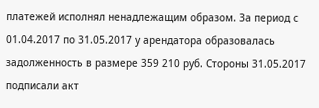платежей исполнял ненадлежащим образом. За период с 01.04.2017 по 31.05.2017 у арендатора образовалась задолженность в размере 359 210 руб. Стороны 31.05.2017 подписали акт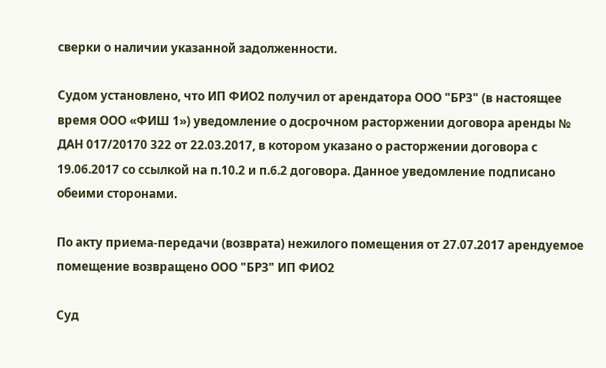сверки о наличии указанной задолженности.

Судом установлено, что ИП ФИО2 получил от арендатора ООО "БРЗ" (в настоящее время ООО «ФИШ 1») уведомление о досрочном расторжении договора аренды № ДАН 017/20170 322 от 22.03.2017, в котором указано о расторжении договора с 19.06.2017 со ссылкой на п.10.2 и п.6.2 договора. Данное уведомление подписано обеими сторонами.

По акту приема-передачи (возврата) нежилого помещения от 27.07.2017 арендуемое помещение возвращено ООО "БРЗ" ИП ФИО2

Суд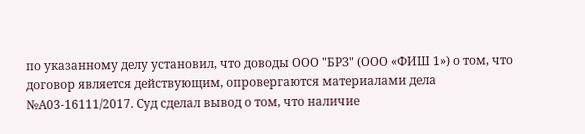по указанному делу установил, что доводы ООО "БРЗ" (ООО «ФИШ 1») о том, что договор является действующим, опровергаются материалами дела №А03-16111/2017. Суд сделал вывод о том, что наличие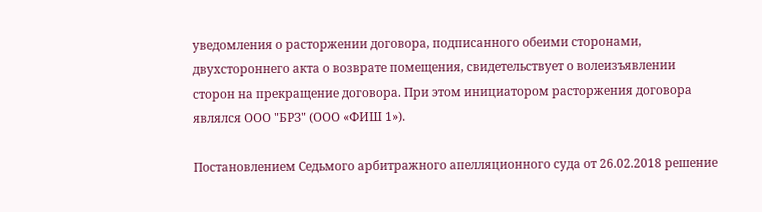уведомления о расторжении договора, подписанного обеими сторонами, двухстороннего акта о возврате помещения, свидетельствует о волеизъявлении сторон на прекращение договора. При этом инициатором расторжения договора являлся ООО "БРЗ" (ООО «ФИШ 1»).

Постановлением Седьмого арбитражного апелляционного суда от 26.02.2018 решение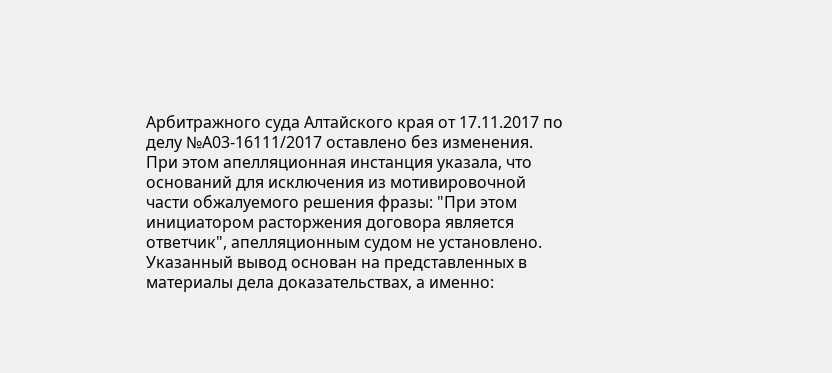Арбитражного суда Алтайского края от 17.11.2017 по делу №А03-16111/2017 оставлено без изменения. При этом апелляционная инстанция указала, что оснований для исключения из мотивировочной части обжалуемого решения фразы: "При этом инициатором расторжения договора является ответчик", апелляционным судом не установлено. Указанный вывод основан на представленных в материалы дела доказательствах, а именно: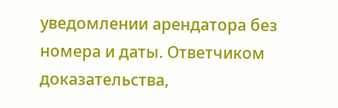уведомлении арендатора без номера и даты. Ответчиком доказательства,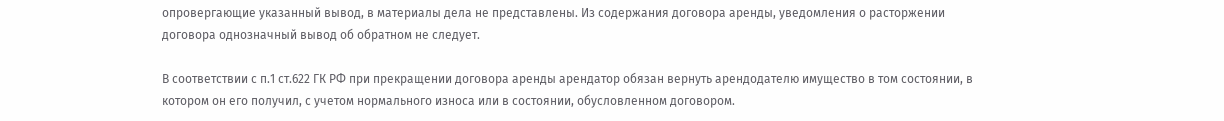опровергающие указанный вывод, в материалы дела не представлены. Из содержания договора аренды, уведомления о расторжении договора однозначный вывод об обратном не следует.

В соответствии с п.1 ст.622 ГК РФ при прекращении договора аренды арендатор обязан вернуть арендодателю имущество в том состоянии, в котором он его получил, с учетом нормального износа или в состоянии, обусловленном договором.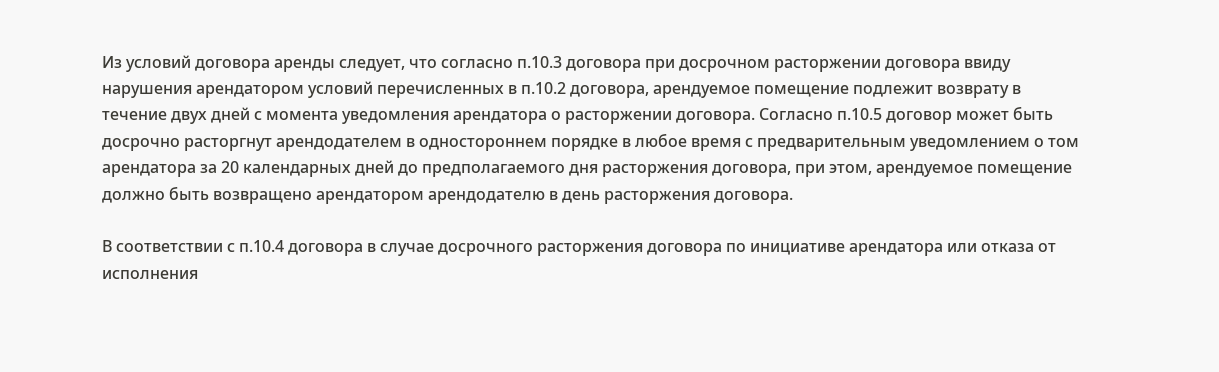Из условий договора аренды следует, что согласно п.10.3 договора при досрочном расторжении договора ввиду нарушения арендатором условий перечисленных в п.10.2 договора, арендуемое помещение подлежит возврату в течение двух дней с момента уведомления арендатора о расторжении договора. Согласно п.10.5 договор может быть досрочно расторгнут арендодателем в одностороннем порядке в любое время с предварительным уведомлением о том арендатора за 20 календарных дней до предполагаемого дня расторжения договора, при этом, арендуемое помещение должно быть возвращено арендатором арендодателю в день расторжения договора.

В соответствии с п.10.4 договора в случае досрочного расторжения договора по инициативе арендатора или отказа от исполнения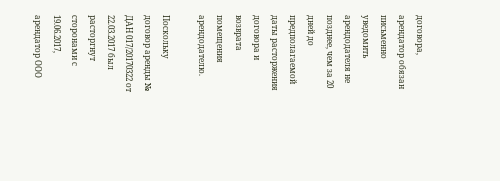договора, арендатор обязан письменно уведомить арендодателя не позднее, чем за 20 дней до предполагаемой даты расторжения договора и возврата помещения арендодателю.

Поскольку договор аренды № ДАН 017/20170322 от 22.03.2017 был расторгнут сторонами с 19.06.2017, арендатор ООО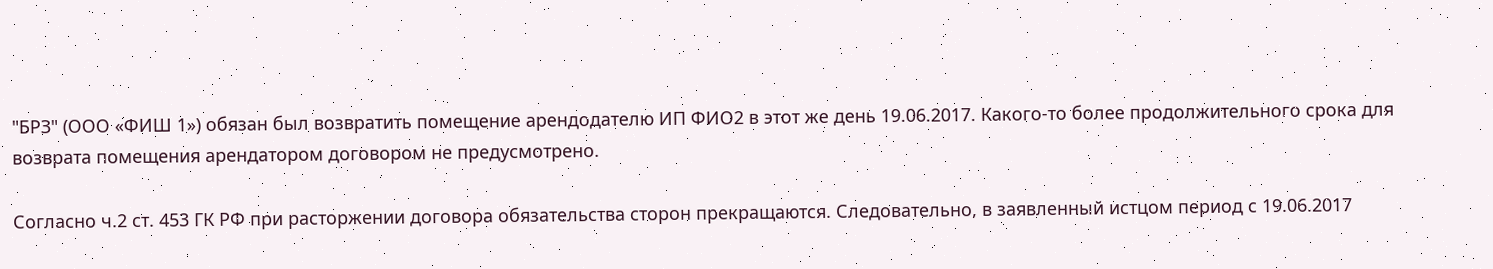"БРЗ" (ООО «ФИШ 1») обязан был возвратить помещение арендодателю ИП ФИО2 в этот же день 19.06.2017. Какого-то более продолжительного срока для возврата помещения арендатором договором не предусмотрено.

Согласно ч.2 ст. 453 ГК РФ при расторжении договора обязательства сторон прекращаются. Следовательно, в заявленный истцом период с 19.06.2017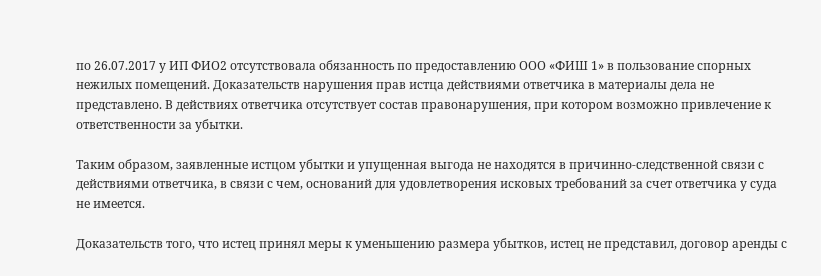по 26.07.2017 у ИП ФИО2 отсутствовала обязанность по предоставлению ООО «ФИШ 1» в пользование спорных нежилых помещений. Доказательств нарушения прав истца действиями ответчика в материалы дела не представлено. В действиях ответчика отсутствует состав правонарушения, при котором возможно привлечение к ответственности за убытки.

Таким образом, заявленные истцом убытки и упущенная выгода не находятся в причинно-следственной связи с действиями ответчика, в связи с чем, оснований для удовлетворения исковых требований за счет ответчика у суда не имеется.

Доказательств того, что истец принял меры к уменьшению размера убытков, истец не представил, договор аренды с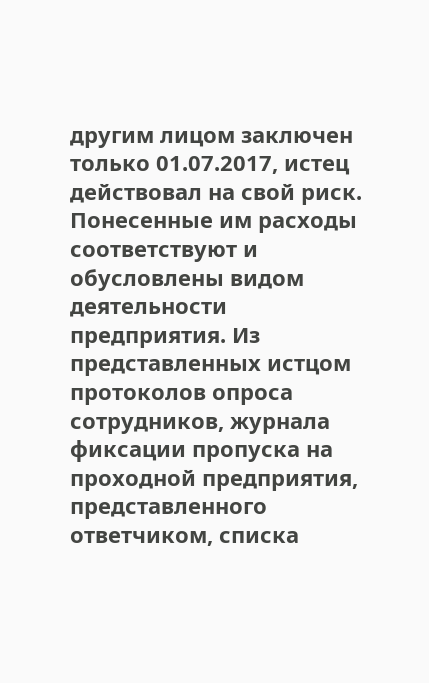другим лицом заключен только 01.07.2017, истец действовал на свой риск. Понесенные им расходы соответствуют и обусловлены видом деятельности предприятия. Из представленных истцом протоколов опроса сотрудников, журнала фиксации пропуска на проходной предприятия, представленного ответчиком, списка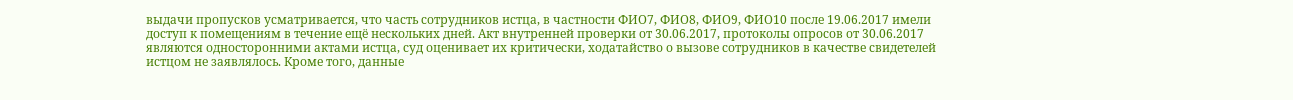выдачи пропусков усматривается, что часть сотрудников истца, в частности ФИО7, ФИО8, ФИО9, ФИО10 после 19.06.2017 имели доступ к помещениям в течение ещё нескольких дней. Акт внутренней проверки от 30.06.2017, протоколы опросов от 30.06.2017 являются односторонними актами истца, суд оценивает их критически, ходатайство о вызове сотрудников в качестве свидетелей истцом не заявлялось. Кроме того, данные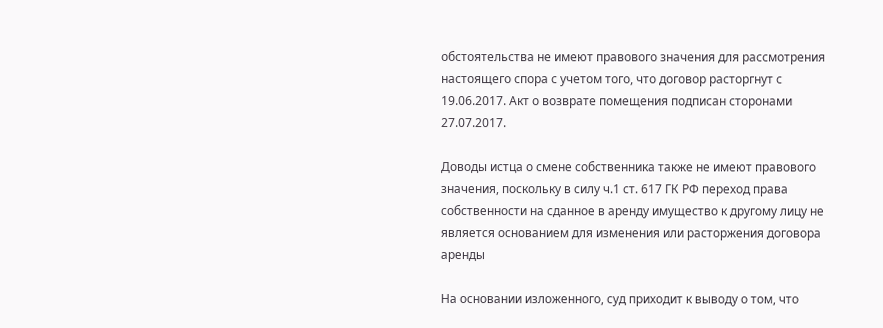обстоятельства не имеют правового значения для рассмотрения настоящего спора с учетом того, что договор расторгнут с 19.06.2017. Акт о возврате помещения подписан сторонами 27.07.2017.

Доводы истца о смене собственника также не имеют правового значения, поскольку в силу ч.1 ст. 617 ГК РФ переход права собственности на сданное в аренду имущество к другому лицу не является основанием для изменения или расторжения договора аренды

На основании изложенного, суд приходит к выводу о том, что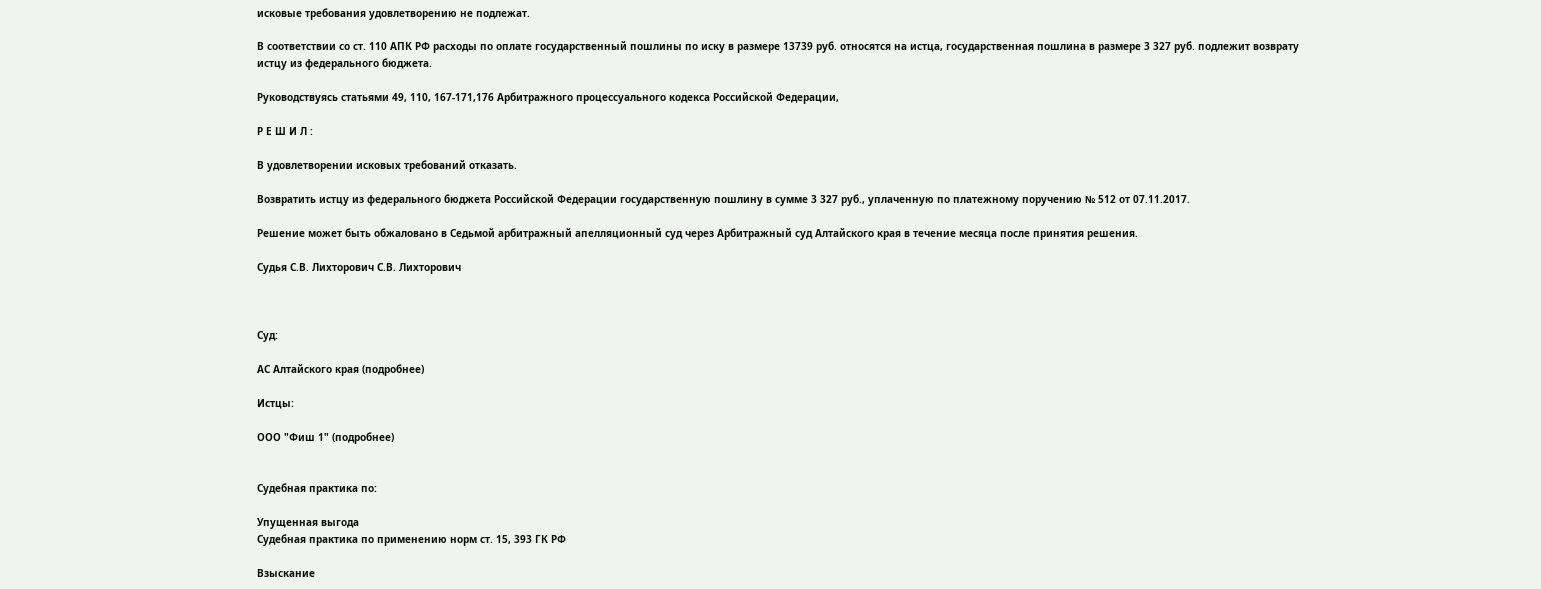исковые требования удовлетворению не подлежат.

В соответствии со ст. 110 АПК РФ расходы по оплате государственный пошлины по иску в размере 13739 руб. относятся на истца, государственная пошлина в размере 3 327 руб. подлежит возврату истцу из федерального бюджета.

Руководствуясь статьями 49, 110, 167-171,176 Арбитражного процессуального кодекса Российской Федерации,

Р Е Ш И Л :

В удовлетворении исковых требований отказать.

Возвратить истцу из федерального бюджета Российской Федерации государственную пошлину в сумме 3 327 руб., уплаченную по платежному поручению № 512 от 07.11.2017.

Решение может быть обжаловано в Седьмой арбитражный апелляционный суд через Арбитражный суд Алтайского края в течение месяца после принятия решения.

Судья С.В. Лихторович С.В. Лихторович



Суд:

АС Алтайского края (подробнее)

Истцы:

ООО "Фиш 1" (подробнее)


Судебная практика по:

Упущенная выгода
Судебная практика по применению норм ст. 15, 393 ГК РФ

Взыскание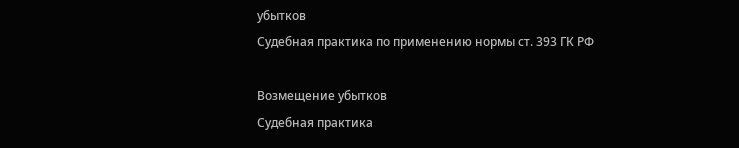убытков
Судебная практика по применению нормы ст. 393 ГК РФ

Возмещение убытков
Судебная практика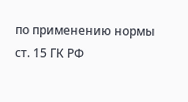по применению нормы ст. 15 ГК РФ